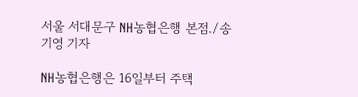서울 서대문구 NH농협은행 본점./송기영 기자

NH농협은행은 16일부터 주택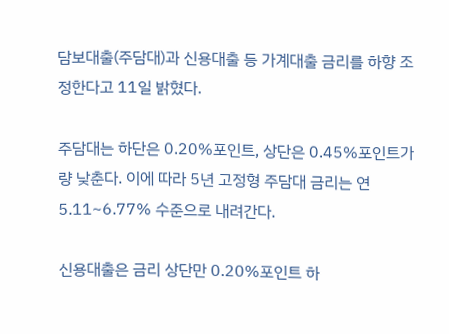담보대출(주담대)과 신용대출 등 가계대출 금리를 하향 조정한다고 11일 밝혔다.

주담대는 하단은 0.20%포인트, 상단은 0.45%포인트가량 낮춘다. 이에 따라 5년 고정형 주담대 금리는 연 5.11~6.77% 수준으로 내려간다.

신용대출은 금리 상단만 0.20%포인트 하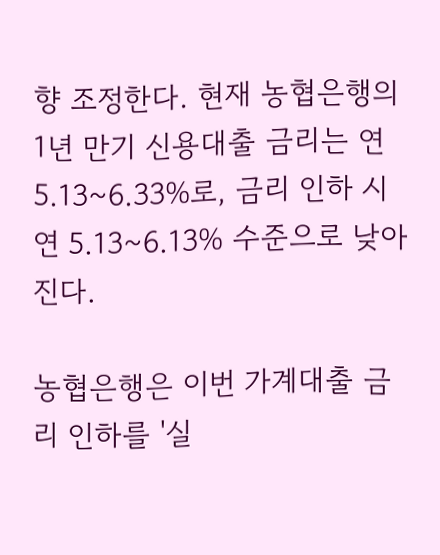향 조정한다. 현재 농협은행의 1년 만기 신용대출 금리는 연 5.13~6.33%로, 금리 인하 시 연 5.13~6.13% 수준으로 낮아진다.

농협은행은 이번 가계대출 금리 인하를 '실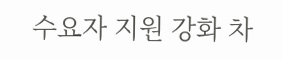수요자 지원 강화 차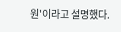원'이라고 설명했다.